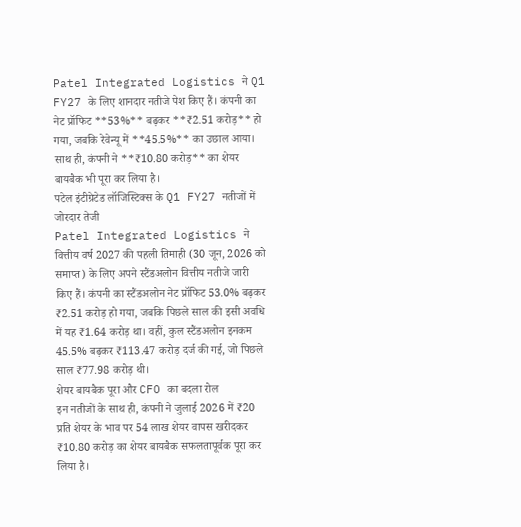Patel Integrated Logistics ने Q1 FY27 के लिए शानदार नतीजे पेश किए हैं। कंपनी का नेट प्रॉफिट **53%** बढ़कर **₹2.51 करोड़** हो गया, जबकि रेवेन्यू में **45.5%** का उछाल आया। साथ ही, कंपनी ने **₹10.80 करोड़** का शेयर बायबैक भी पूरा कर लिया है।
पटेल इंटीग्रेटेड लॉजिस्टिक्स के Q1 FY27 नतीजों में जोरदार तेजी
Patel Integrated Logistics ने वित्तीय वर्ष 2027 की पहली तिमाही (30 जून, 2026 को समाप्त) के लिए अपने स्टैंडअलोन वित्तीय नतीजे जारी किए हैं। कंपनी का स्टैंडअलोन नेट प्रॉफिट 53.0% बढ़कर ₹2.51 करोड़ हो गया, जबकि पिछले साल की इसी अवधि में यह ₹1.64 करोड़ था। वहीं, कुल स्टैंडअलोन इनकम 45.5% बढ़कर ₹113.47 करोड़ दर्ज की गई, जो पिछले साल ₹77.98 करोड़ थी।
शेयर बायबैक पूरा और CFO का बदला रोल
इन नतीजों के साथ ही, कंपनी ने जुलाई 2026 में ₹20 प्रति शेयर के भाव पर 54 लाख शेयर वापस खरीदकर ₹10.80 करोड़ का शेयर बायबैक सफलतापूर्वक पूरा कर लिया है।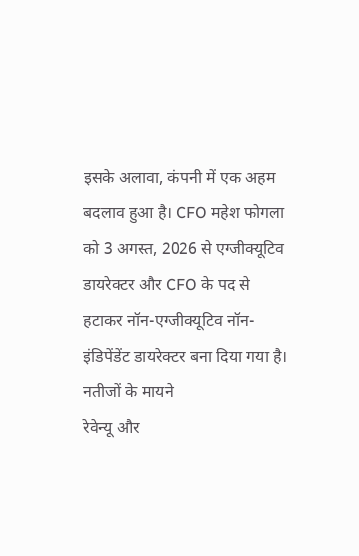इसके अलावा, कंपनी में एक अहम बदलाव हुआ है। CFO महेश फोगला को 3 अगस्त, 2026 से एग्जीक्यूटिव डायरेक्टर और CFO के पद से हटाकर नॉन-एग्जीक्यूटिव नॉन-इंडिपेंडेंट डायरेक्टर बना दिया गया है।
नतीजों के मायने
रेवेन्यू और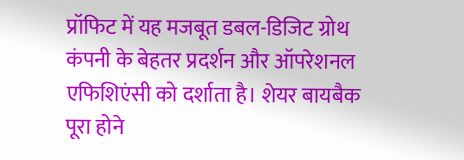प्रॉफिट में यह मजबूत डबल-डिजिट ग्रोथ कंपनी के बेहतर प्रदर्शन और ऑपरेशनल एफिशिएंसी को दर्शाता है। शेयर बायबैक पूरा होने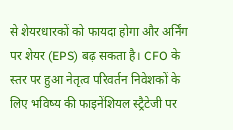से शेयरधारकों को फायदा होगा और अर्निंग पर शेयर (EPS) बढ़ सकता है। CFO के स्तर पर हुआ नेतृत्व परिवर्तन निवेशकों के लिए भविष्य की फाइनेंशियल स्ट्रैटेजी पर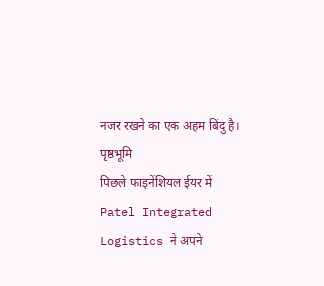नजर रखने का एक अहम बिंदु है।
पृष्ठभूमि
पिछले फाइनेंशियल ईयर में Patel Integrated Logistics ने अपने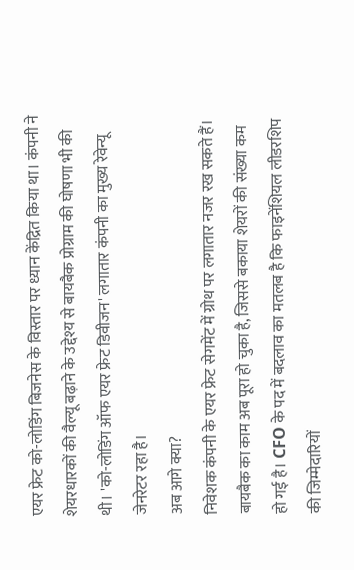एयर फ्रेट को-लोडिंग बिजनेस के विस्तार पर ध्यान केंद्रित किया था। कंपनी ने शेयरधारकों की वैल्यू बढ़ाने के उद्देश्य से बायबैक प्रोग्राम की घोषणा भी की थी। 'को-लोडिंग ऑफ एयर फ्रेट डिवीजन' लगातार कंपनी का मुख्य रेवेन्यू जेनरेटर रहा है।
अब आगे क्या?
निवेशक कंपनी के एयर फ्रेट सेगमेंट में ग्रोथ पर लगातार नजर रख सकते हैं। बायबैक का काम अब पूरा हो चुका है, जिससे बकाया शेयरों की संख्या कम हो गई है। CFO के पद में बदलाव का मतलब है कि फाइनेंशियल लीडरशिप की जिम्मेदारियों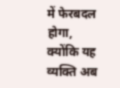में फेरबदल होगा, क्योंकि यह व्यक्ति अब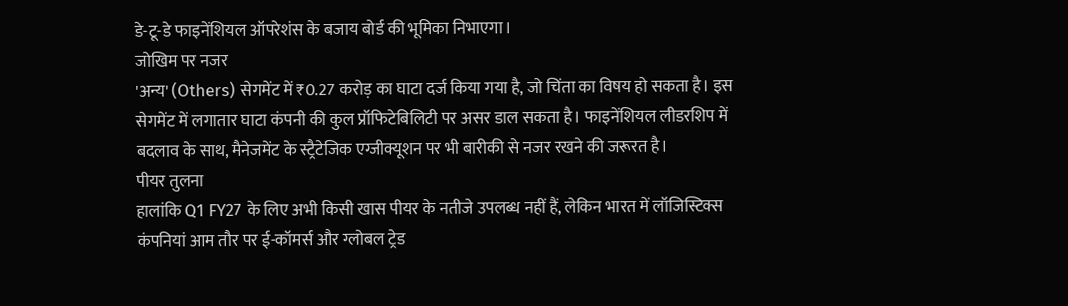डे-टू-डे फाइनेंशियल ऑपरेशंस के बजाय बोर्ड की भूमिका निभाएगा।
जोखिम पर नजर
'अन्य' (Others) सेगमेंट में ₹0.27 करोड़ का घाटा दर्ज किया गया है, जो चिंता का विषय हो सकता है। इस सेगमेंट में लगातार घाटा कंपनी की कुल प्रॉफिटेबिलिटी पर असर डाल सकता है। फाइनेंशियल लीडरशिप में बदलाव के साथ, मैनेजमेंट के स्ट्रैटेजिक एग्जीक्यूशन पर भी बारीकी से नजर रखने की जरूरत है।
पीयर तुलना
हालांकि Q1 FY27 के लिए अभी किसी खास पीयर के नतीजे उपलब्ध नहीं हैं, लेकिन भारत में लॉजिस्टिक्स कंपनियां आम तौर पर ई-कॉमर्स और ग्लोबल ट्रेड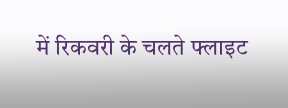में रिकवरी के चलते फ्लाइट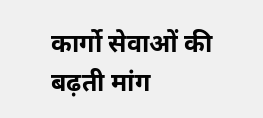कार्गो सेवाओं की बढ़ती मांग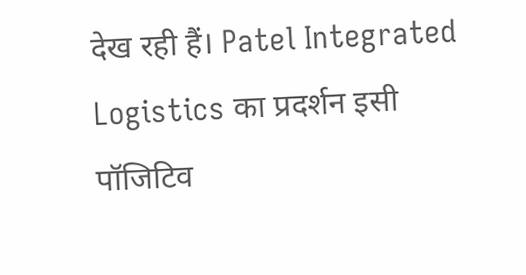देख रही हैं। Patel Integrated Logistics का प्रदर्शन इसी पॉजिटिव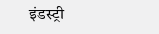इंडस्ट्री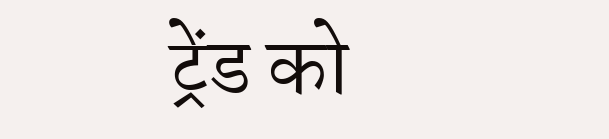ट्रेंड को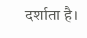दर्शाता है।